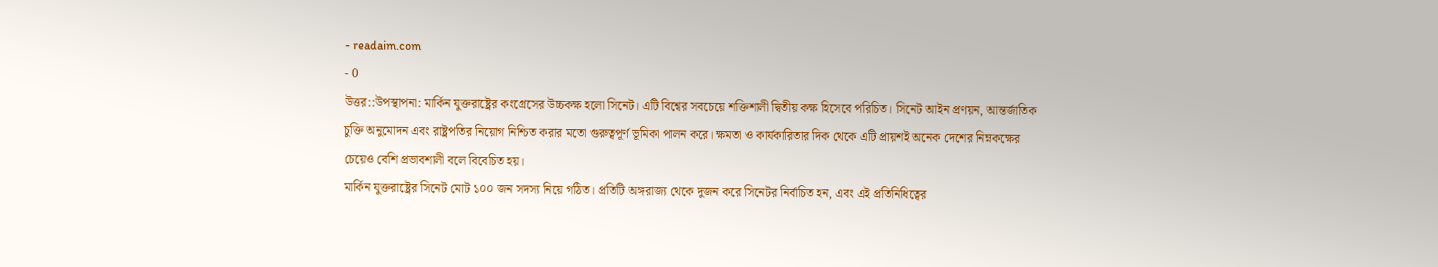- readaim.com
- 0
উত্তর::উপস্থাপনা: মার্কিন যুক্তরাষ্ট্রের কংগ্রেসের উচ্চকক্ষ হলো সিনেট। এটি বিশ্বের সবচেয়ে শক্তিশালী দ্বিতীয় কক্ষ হিসেবে পরিচিত। সিনেট আইন প্রণয়ন, আন্তর্জাতিক চুক্তি অনুমোদন এবং রাষ্ট্রপতির নিয়োগ নিশ্চিত করার মতো গুরুত্বপূর্ণ ভূমিকা পালন করে। ক্ষমতা ও কার্যকারিতার দিক থেকে এটি প্রায়শই অনেক দেশের নিম্নকক্ষের চেয়েও বেশি প্রভাবশালী বলে বিবেচিত হয়।
মার্কিন যুক্তরাষ্ট্রের সিনেট মোট ১০০ জন সদস্য নিয়ে গঠিত। প্রতিটি অঙ্গরাজ্য থেকে দুজন করে সিনেটর নির্বাচিত হন, এবং এই প্রতিনিধিত্বের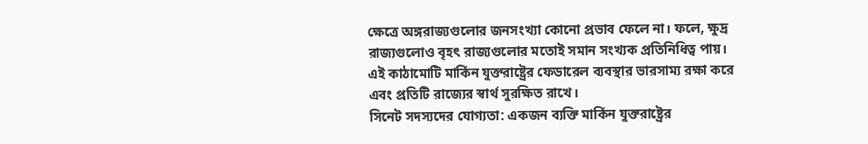ক্ষেত্রে অঙ্গরাজ্যগুলোর জনসংখ্যা কোনো প্রভাব ফেলে না। ফলে, ক্ষুদ্র রাজ্যগুলোও বৃহৎ রাজ্যগুলোর মতোই সমান সংখ্যক প্রতিনিধিত্ব পায়। এই কাঠামোটি মার্কিন যুক্তরাষ্ট্রের ফেডারেল ব্যবস্থার ভারসাম্য রক্ষা করে এবং প্রতিটি রাজ্যের স্বার্থ সুরক্ষিত রাখে।
সিনেট সদস্যদের যোগ্যতা: একজন ব্যক্তি মার্কিন যুক্তরাষ্ট্রের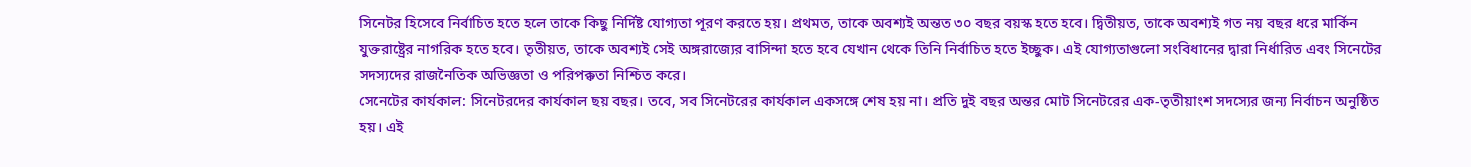সিনেটর হিসেবে নির্বাচিত হতে হলে তাকে কিছু নির্দিষ্ট যোগ্যতা পূরণ করতে হয়। প্রথমত, তাকে অবশ্যই অন্তত ৩০ বছর বয়স্ক হতে হবে। দ্বিতীয়ত, তাকে অবশ্যই গত নয় বছর ধরে মার্কিন যুক্তরাষ্ট্রের নাগরিক হতে হবে। তৃতীয়ত, তাকে অবশ্যই সেই অঙ্গরাজ্যের বাসিন্দা হতে হবে যেখান থেকে তিনি নির্বাচিত হতে ইচ্ছুক। এই যোগ্যতাগুলো সংবিধানের দ্বারা নির্ধারিত এবং সিনেটের সদস্যদের রাজনৈতিক অভিজ্ঞতা ও পরিপক্কতা নিশ্চিত করে।
সেনেটের কার্যকাল: সিনেটরদের কার্যকাল ছয় বছর। তবে, সব সিনেটরের কার্যকাল একসঙ্গে শেষ হয় না। প্রতি দুই বছর অন্তর মোট সিনেটরের এক-তৃতীয়াংশ সদস্যের জন্য নির্বাচন অনুষ্ঠিত হয়। এই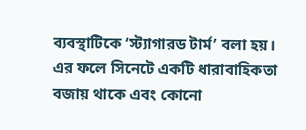ব্যবস্থাটিকে ‘স্ট্যাগারড টার্ম’ বলা হয়। এর ফলে সিনেটে একটি ধারাবাহিকতা বজায় থাকে এবং কোনো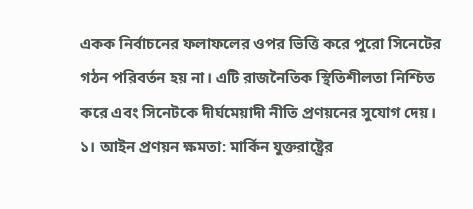একক নির্বাচনের ফলাফলের ওপর ভিত্তি করে পুরো সিনেটের গঠন পরিবর্তন হয় না। এটি রাজনৈতিক স্থিতিশীলতা নিশ্চিত করে এবং সিনেটকে দীর্ঘমেয়াদী নীতি প্রণয়নের সুযোগ দেয়।
১। আইন প্রণয়ন ক্ষমতা: মার্কিন যুক্তরাষ্ট্রের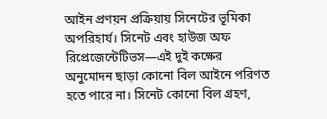আইন প্রণয়ন প্রক্রিয়ায় সিনেটের ভূমিকা অপরিহার্য। সিনেট এবং হাউজ অফ রিপ্রেজেন্টেটিভস—এই দুই কক্ষের অনুমোদন ছাড়া কোনো বিল আইনে পরিণত হতে পারে না। সিনেট কোনো বিল গ্রহণ,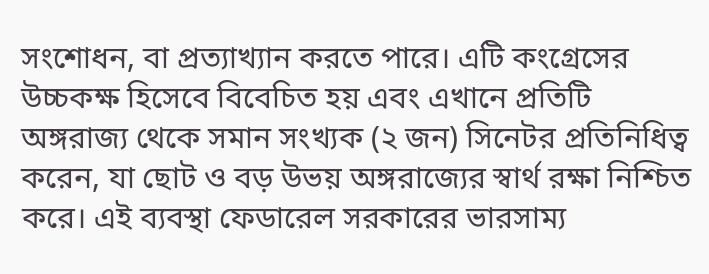সংশোধন, বা প্রত্যাখ্যান করতে পারে। এটি কংগ্রেসের উচ্চকক্ষ হিসেবে বিবেচিত হয় এবং এখানে প্রতিটি অঙ্গরাজ্য থেকে সমান সংখ্যক (২ জন) সিনেটর প্রতিনিধিত্ব করেন, যা ছোট ও বড় উভয় অঙ্গরাজ্যের স্বার্থ রক্ষা নিশ্চিত করে। এই ব্যবস্থা ফেডারেল সরকারের ভারসাম্য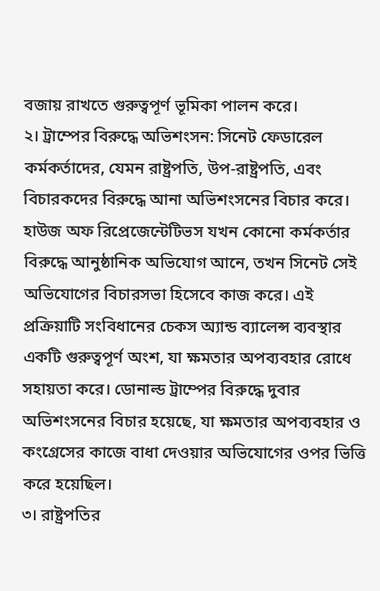বজায় রাখতে গুরুত্বপূর্ণ ভূমিকা পালন করে।
২। ট্রাম্পের বিরুদ্ধে অভিশংসন: সিনেট ফেডারেল কর্মকর্তাদের, যেমন রাষ্ট্রপতি, উপ-রাষ্ট্রপতি, এবং বিচারকদের বিরুদ্ধে আনা অভিশংসনের বিচার করে। হাউজ অফ রিপ্রেজেন্টেটিভস যখন কোনো কর্মকর্তার বিরুদ্ধে আনুষ্ঠানিক অভিযোগ আনে, তখন সিনেট সেই অভিযোগের বিচারসভা হিসেবে কাজ করে। এই প্রক্রিয়াটি সংবিধানের চেকস অ্যান্ড ব্যালেন্স ব্যবস্থার একটি গুরুত্বপূর্ণ অংশ, যা ক্ষমতার অপব্যবহার রোধে সহায়তা করে। ডোনাল্ড ট্রাম্পের বিরুদ্ধে দুবার অভিশংসনের বিচার হয়েছে, যা ক্ষমতার অপব্যবহার ও কংগ্রেসের কাজে বাধা দেওয়ার অভিযোগের ওপর ভিত্তি করে হয়েছিল।
৩। রাষ্ট্রপতির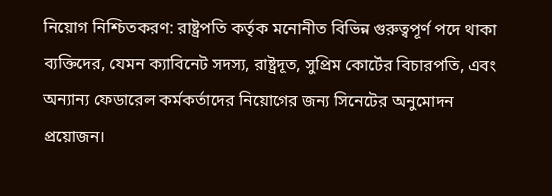নিয়োগ নিশ্চিতকরণ: রাষ্ট্রপতি কর্তৃক মনোনীত বিভিন্ন গুরুত্বপূর্ণ পদে থাকা ব্যক্তিদের, যেমন ক্যাবিনেট সদস্য, রাষ্ট্রদূত, সুপ্রিম কোর্টের বিচারপতি, এবং অন্যান্য ফেডারেল কর্মকর্তাদের নিয়োগের জন্য সিনেটের অনুমোদন প্রয়োজন।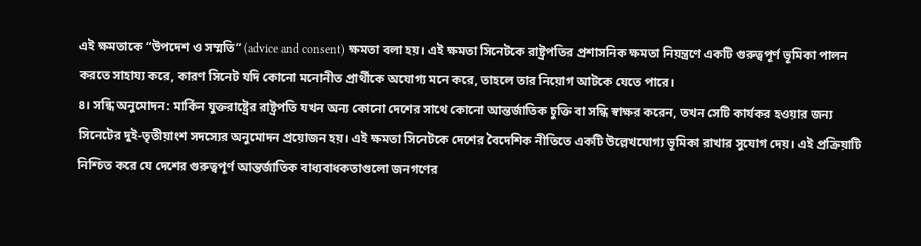এই ক্ষমতাকে “উপদেশ ও সম্মতি” (advice and consent) ক্ষমতা বলা হয়। এই ক্ষমতা সিনেটকে রাষ্ট্রপতির প্রশাসনিক ক্ষমতা নিয়ন্ত্রণে একটি গুরুত্বপূর্ণ ভূমিকা পালন করতে সাহায্য করে, কারণ সিনেট যদি কোনো মনোনীত প্রার্থীকে অযোগ্য মনে করে, তাহলে তার নিয়োগ আটকে যেতে পারে।
৪। সন্ধি অনুমোদন: মার্কিন যুক্তরাষ্ট্রের রাষ্ট্রপতি যখন অন্য কোনো দেশের সাথে কোনো আন্তর্জাতিক চুক্তি বা সন্ধি স্বাক্ষর করেন, তখন সেটি কার্যকর হওয়ার জন্য সিনেটের দুই-তৃতীয়াংশ সদস্যের অনুমোদন প্রয়োজন হয়। এই ক্ষমতা সিনেটকে দেশের বৈদেশিক নীতিতে একটি উল্লেখযোগ্য ভূমিকা রাখার সুযোগ দেয়। এই প্রক্রিয়াটি নিশ্চিত করে যে দেশের গুরুত্বপূর্ণ আন্তর্জাতিক বাধ্যবাধকতাগুলো জনগণের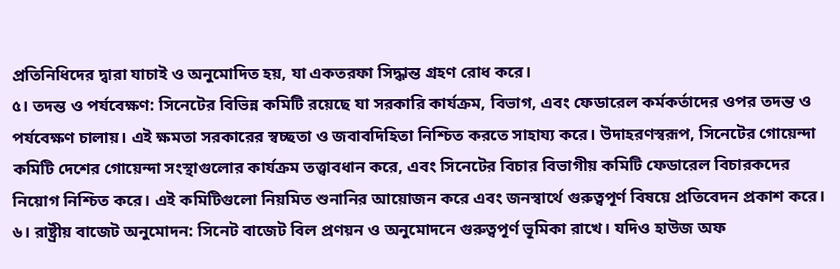প্রতিনিধিদের দ্বারা যাচাই ও অনুমোদিত হয়, যা একতরফা সিদ্ধান্ত গ্রহণ রোধ করে।
৫। তদন্ত ও পর্যবেক্ষণ: সিনেটের বিভিন্ন কমিটি রয়েছে যা সরকারি কার্যক্রম, বিভাগ, এবং ফেডারেল কর্মকর্তাদের ওপর তদন্ত ও পর্যবেক্ষণ চালায়। এই ক্ষমতা সরকারের স্বচ্ছতা ও জবাবদিহিতা নিশ্চিত করতে সাহায্য করে। উদাহরণস্বরূপ, সিনেটের গোয়েন্দা কমিটি দেশের গোয়েন্দা সংস্থাগুলোর কার্যক্রম তত্ত্বাবধান করে, এবং সিনেটের বিচার বিভাগীয় কমিটি ফেডারেল বিচারকদের নিয়োগ নিশ্চিত করে। এই কমিটিগুলো নিয়মিত শুনানির আয়োজন করে এবং জনস্বার্থে গুরুত্বপূর্ণ বিষয়ে প্রতিবেদন প্রকাশ করে।
৬। রাষ্ট্রীয় বাজেট অনুমোদন: সিনেট বাজেট বিল প্রণয়ন ও অনুমোদনে গুরুত্বপূর্ণ ভূমিকা রাখে। যদিও হাউজ অফ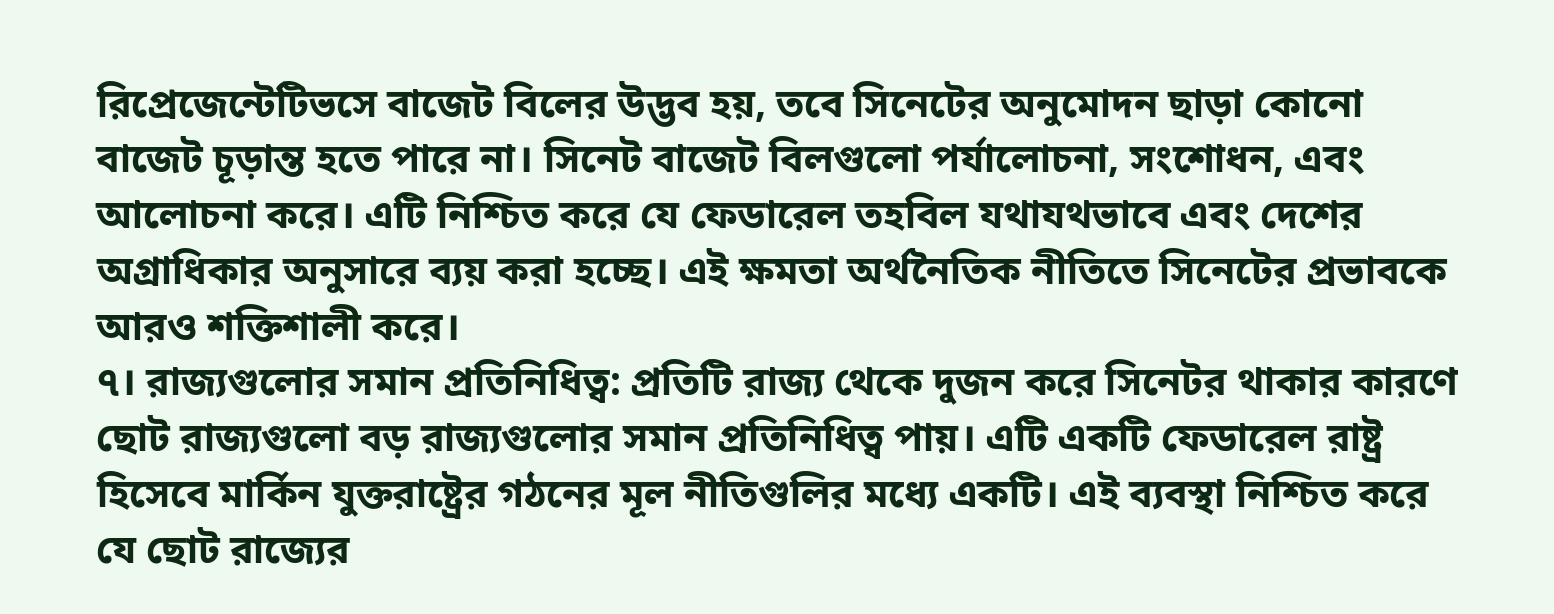রিপ্রেজেন্টেটিভসে বাজেট বিলের উদ্ভব হয়, তবে সিনেটের অনুমোদন ছাড়া কোনো বাজেট চূড়ান্ত হতে পারে না। সিনেট বাজেট বিলগুলো পর্যালোচনা, সংশোধন, এবং আলোচনা করে। এটি নিশ্চিত করে যে ফেডারেল তহবিল যথাযথভাবে এবং দেশের অগ্রাধিকার অনুসারে ব্যয় করা হচ্ছে। এই ক্ষমতা অর্থনৈতিক নীতিতে সিনেটের প্রভাবকে আরও শক্তিশালী করে।
৭। রাজ্যগুলোর সমান প্রতিনিধিত্ব: প্রতিটি রাজ্য থেকে দুজন করে সিনেটর থাকার কারণে ছোট রাজ্যগুলো বড় রাজ্যগুলোর সমান প্রতিনিধিত্ব পায়। এটি একটি ফেডারেল রাষ্ট্র হিসেবে মার্কিন যুক্তরাষ্ট্রের গঠনের মূল নীতিগুলির মধ্যে একটি। এই ব্যবস্থা নিশ্চিত করে যে ছোট রাজ্যের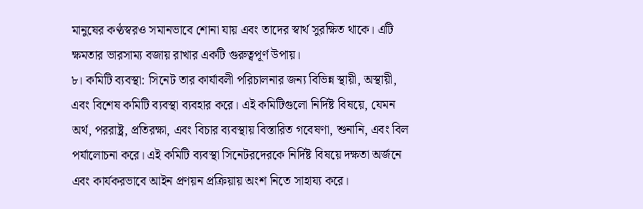মানুষের কণ্ঠস্বরও সমানভাবে শোনা যায় এবং তাদের স্বার্থ সুরক্ষিত থাকে। এটি ক্ষমতার ভারসাম্য বজায় রাখার একটি গুরুত্বপূর্ণ উপায়।
৮। কমিটি ব্যবস্থা: সিনেট তার কার্যাবলী পরিচালনার জন্য বিভিন্ন স্থায়ী, অস্থায়ী, এবং বিশেষ কমিটি ব্যবস্থা ব্যবহার করে। এই কমিটিগুলো নির্দিষ্ট বিষয়ে, যেমন অর্থ, পররাষ্ট্র, প্রতিরক্ষা, এবং বিচার ব্যবস্থায় বিস্তারিত গবেষণা, শুনানি, এবং বিল পর্যালোচনা করে। এই কমিটি ব্যবস্থা সিনেটরদেরকে নির্দিষ্ট বিষয়ে দক্ষতা অর্জনে এবং কার্যকরভাবে আইন প্রণয়ন প্রক্রিয়ায় অংশ নিতে সাহায্য করে।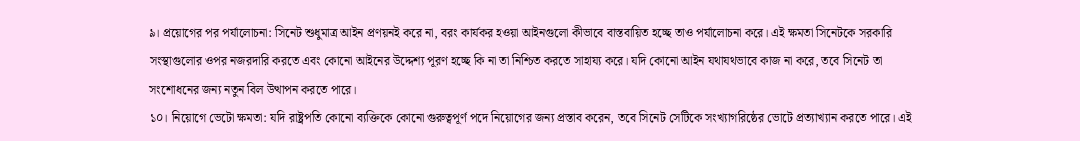৯। প্রয়োগের পর পর্যালোচনা: সিনেট শুধুমাত্র আইন প্রণয়নই করে না, বরং কার্যকর হওয়া আইনগুলো কীভাবে বাস্তবায়িত হচ্ছে তাও পর্যালোচনা করে। এই ক্ষমতা সিনেটকে সরকারি সংস্থাগুলোর ওপর নজরদারি করতে এবং কোনো আইনের উদ্দেশ্য পূরণ হচ্ছে কি না তা নিশ্চিত করতে সাহায্য করে। যদি কোনো আইন যথাযথভাবে কাজ না করে, তবে সিনেট তা সংশোধনের জন্য নতুন বিল উত্থাপন করতে পারে।
১০। নিয়োগে ভেটো ক্ষমতা: যদি রাষ্ট্রপতি কোনো ব্যক্তিকে কোনো গুরুত্বপূর্ণ পদে নিয়োগের জন্য প্রস্তাব করেন, তবে সিনেট সেটিকে সংখ্যাগরিষ্ঠের ভোটে প্রত্যাখ্যান করতে পারে। এই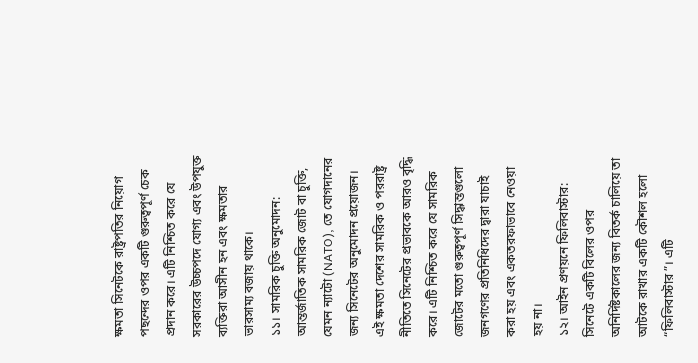ক্ষমতা সিনেটকে রাষ্ট্রপতির নিয়োগ পছন্দের ওপর একটি গুরুত্বপূর্ণ চেক প্রদান করে। এটি নিশ্চিত করে যে সরকারের উচ্চপদে যোগ্য এবং উপযুক্ত ব্যক্তিরা আসীন হন এবং ক্ষমতার ভারসাম্য বজায় থাকে।
১১। সামরিক চুক্তি অনুমোদন: আন্তর্জাতিক সামরিক জোট বা চুক্তি, যেমন ন্যাটো (NATO), তে যোগদানের জন্য সিনেটের অনুমোদন প্রয়োজন। এই ক্ষমতা দেশের সামরিক ও পররাষ্ট্র নীতিতে সিনেটের প্রভাবকে আরও বৃদ্ধি করে। এটি নিশ্চিত করে যে সামরিক জোটের মতো গুরুত্বপূর্ণ সিদ্ধান্তগুলো জনগণের প্রতিনিধিদের দ্বারা যাচাই করা হয় এবং একতরফাভাবে নেওয়া হয় না।
১২। আইন প্রণয়নে ফিলিবাস্টার: সিনেটে একটি বিলের ওপর অনির্দিষ্টকালের জন্য বিতর্ক চালিয়ে তা আটকে রাখার একটি কৌশল হলো “ফিলিবাস্টার”। এটি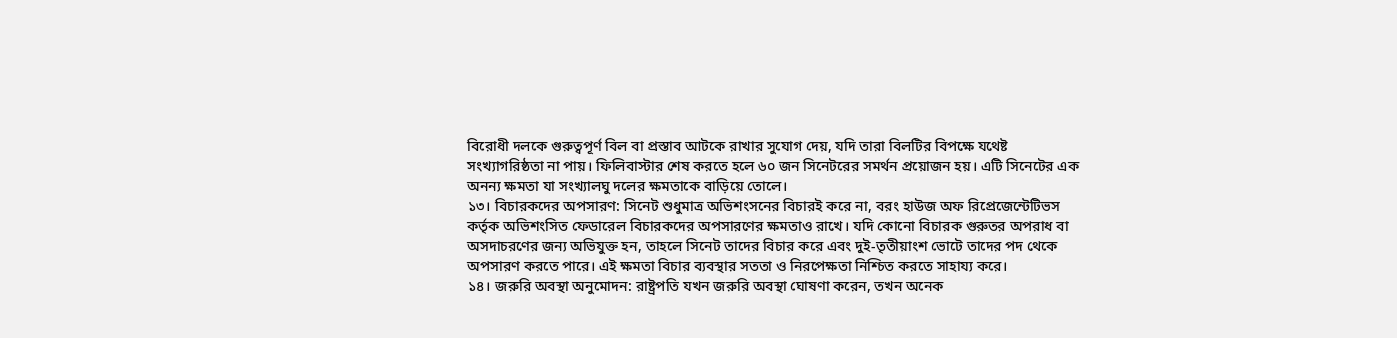বিরোধী দলকে গুরুত্বপূর্ণ বিল বা প্রস্তাব আটকে রাখার সুযোগ দেয়, যদি তারা বিলটির বিপক্ষে যথেষ্ট সংখ্যাগরিষ্ঠতা না পায়। ফিলিবাস্টার শেষ করতে হলে ৬০ জন সিনেটরের সমর্থন প্রয়োজন হয়। এটি সিনেটের এক অনন্য ক্ষমতা যা সংখ্যালঘু দলের ক্ষমতাকে বাড়িয়ে তোলে।
১৩। বিচারকদের অপসারণ: সিনেট শুধুমাত্র অভিশংসনের বিচারই করে না, বরং হাউজ অফ রিপ্রেজেন্টেটিভস কর্তৃক অভিশংসিত ফেডারেল বিচারকদের অপসারণের ক্ষমতাও রাখে। যদি কোনো বিচারক গুরুতর অপরাধ বা অসদাচরণের জন্য অভিযুক্ত হন, তাহলে সিনেট তাদের বিচার করে এবং দুই-তৃতীয়াংশ ভোটে তাদের পদ থেকে অপসারণ করতে পারে। এই ক্ষমতা বিচার ব্যবস্থার সততা ও নিরপেক্ষতা নিশ্চিত করতে সাহায্য করে।
১৪। জরুরি অবস্থা অনুমোদন: রাষ্ট্রপতি যখন জরুরি অবস্থা ঘোষণা করেন, তখন অনেক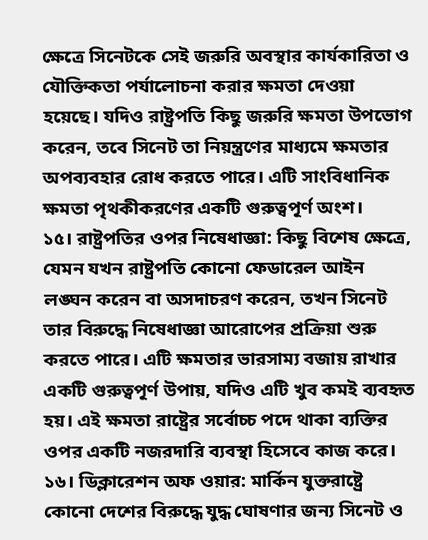ক্ষেত্রে সিনেটকে সেই জরুরি অবস্থার কার্যকারিতা ও যৌক্তিকতা পর্যালোচনা করার ক্ষমতা দেওয়া হয়েছে। যদিও রাষ্ট্রপতি কিছু জরুরি ক্ষমতা উপভোগ করেন, তবে সিনেট তা নিয়ন্ত্রণের মাধ্যমে ক্ষমতার অপব্যবহার রোধ করতে পারে। এটি সাংবিধানিক ক্ষমতা পৃথকীকরণের একটি গুরুত্বপূর্ণ অংশ।
১৫। রাষ্ট্রপতির ওপর নিষেধাজ্ঞা: কিছু বিশেষ ক্ষেত্রে, যেমন যখন রাষ্ট্রপতি কোনো ফেডারেল আইন লঙ্ঘন করেন বা অসদাচরণ করেন, তখন সিনেট তার বিরুদ্ধে নিষেধাজ্ঞা আরোপের প্রক্রিয়া শুরু করতে পারে। এটি ক্ষমতার ভারসাম্য বজায় রাখার একটি গুরুত্বপূর্ণ উপায়, যদিও এটি খুব কমই ব্যবহৃত হয়। এই ক্ষমতা রাষ্ট্রের সর্বোচ্চ পদে থাকা ব্যক্তির ওপর একটি নজরদারি ব্যবস্থা হিসেবে কাজ করে।
১৬। ডিক্লারেশন অফ ওয়ার: মার্কিন যুক্তরাষ্ট্রে কোনো দেশের বিরুদ্ধে যুদ্ধ ঘোষণার জন্য সিনেট ও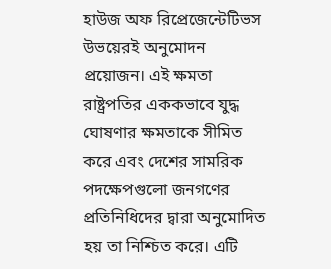হাউজ অফ রিপ্রেজেন্টেটিভস উভয়েরই অনুমোদন প্রয়োজন। এই ক্ষমতা রাষ্ট্রপতির এককভাবে যুদ্ধ ঘোষণার ক্ষমতাকে সীমিত করে এবং দেশের সামরিক পদক্ষেপগুলো জনগণের প্রতিনিধিদের দ্বারা অনুমোদিত হয় তা নিশ্চিত করে। এটি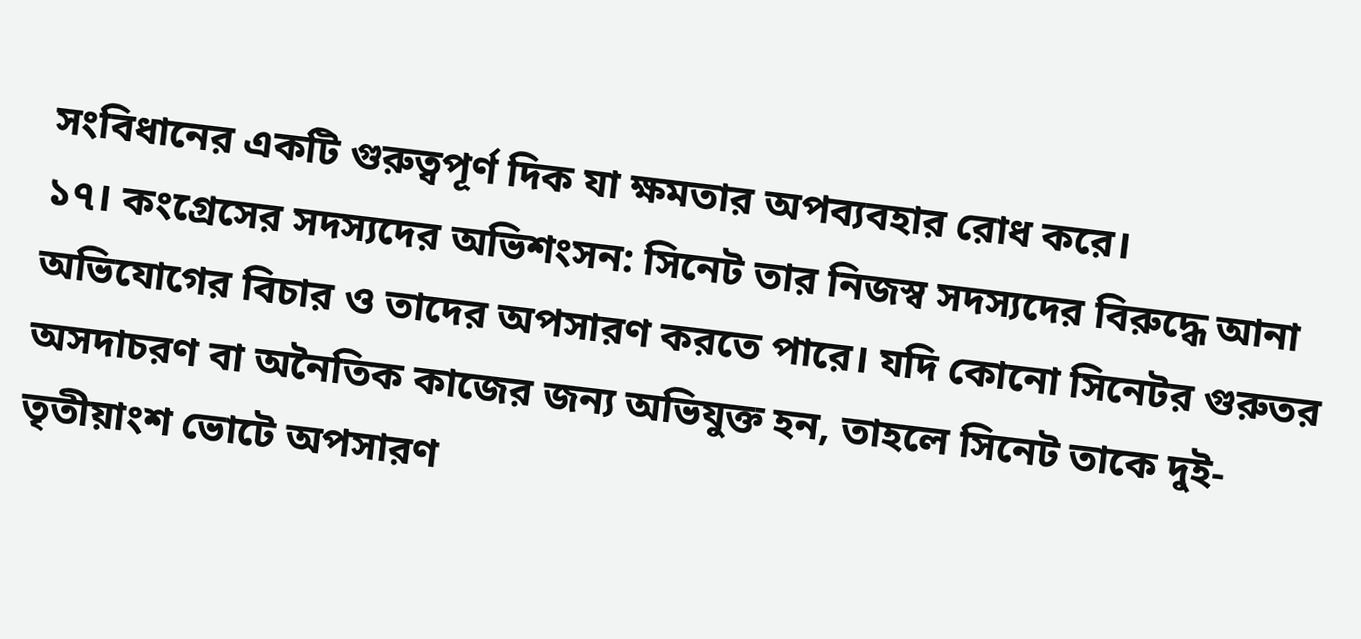সংবিধানের একটি গুরুত্বপূর্ণ দিক যা ক্ষমতার অপব্যবহার রোধ করে।
১৭। কংগ্রেসের সদস্যদের অভিশংসন: সিনেট তার নিজস্ব সদস্যদের বিরুদ্ধে আনা অভিযোগের বিচার ও তাদের অপসারণ করতে পারে। যদি কোনো সিনেটর গুরুতর অসদাচরণ বা অনৈতিক কাজের জন্য অভিযুক্ত হন, তাহলে সিনেট তাকে দুই-তৃতীয়াংশ ভোটে অপসারণ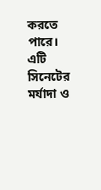করতে পারে। এটি সিনেটের মর্যাদা ও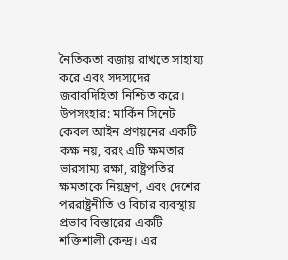নৈতিকতা বজায় রাখতে সাহায্য করে এবং সদস্যদের জবাবদিহিতা নিশ্চিত করে।
উপসংহার: মার্কিন সিনেট কেবল আইন প্রণয়নের একটি কক্ষ নয়, বরং এটি ক্ষমতার ভারসাম্য রক্ষা, রাষ্ট্রপতির ক্ষমতাকে নিয়ন্ত্রণ, এবং দেশের পররাষ্ট্রনীতি ও বিচার ব্যবস্থায় প্রভাব বিস্তারের একটি শক্তিশালী কেন্দ্র। এর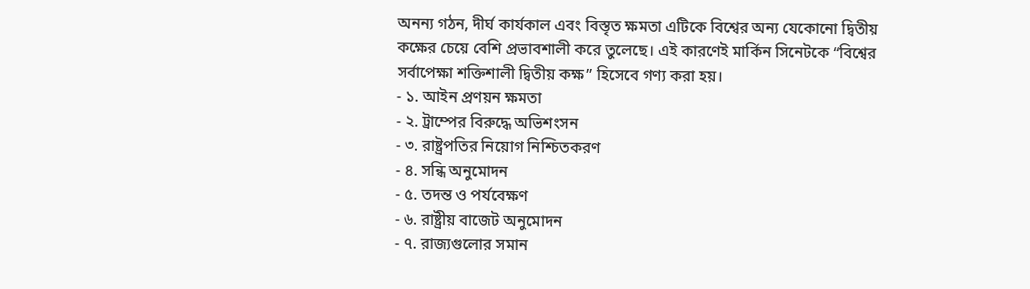অনন্য গঠন, দীর্ঘ কার্যকাল এবং বিস্তৃত ক্ষমতা এটিকে বিশ্বের অন্য যেকোনো দ্বিতীয় কক্ষের চেয়ে বেশি প্রভাবশালী করে তুলেছে। এই কারণেই মার্কিন সিনেটকে “বিশ্বের সর্বাপেক্ষা শক্তিশালী দ্বিতীয় কক্ষ” হিসেবে গণ্য করা হয়।
- ১. আইন প্রণয়ন ক্ষমতা
- ২. ট্রাম্পের বিরুদ্ধে অভিশংসন
- ৩. রাষ্ট্রপতির নিয়োগ নিশ্চিতকরণ
- ৪. সন্ধি অনুমোদন
- ৫. তদন্ত ও পর্যবেক্ষণ
- ৬. রাষ্ট্রীয় বাজেট অনুমোদন
- ৭. রাজ্যগুলোর সমান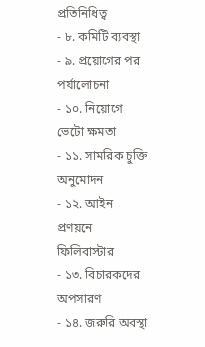প্রতিনিধিত্ব
- ৮. কমিটি ব্যবস্থা
- ৯. প্রয়োগের পর পর্যালোচনা
- ১০. নিয়োগে ভেটো ক্ষমতা
- ১১. সামরিক চুক্তি অনুমোদন
- ১২. আইন প্রণয়নে ফিলিবাস্টার
- ১৩. বিচারকদের অপসারণ
- ১৪. জরুরি অবস্থা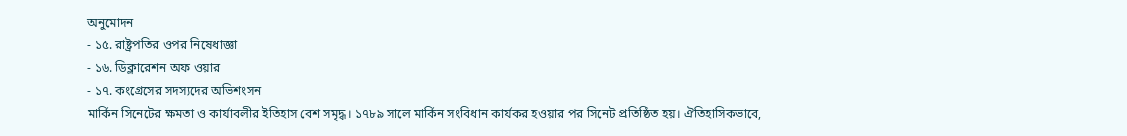অনুমোদন
- ১৫. রাষ্ট্রপতির ওপর নিষেধাজ্ঞা
- ১৬. ডিক্লারেশন অফ ওয়ার
- ১৭. কংগ্রেসের সদস্যদের অভিশংসন
মার্কিন সিনেটের ক্ষমতা ও কার্যাবলীর ইতিহাস বেশ সমৃদ্ধ। ১৭৮৯ সালে মার্কিন সংবিধান কার্যকর হওয়ার পর সিনেট প্রতিষ্ঠিত হয়। ঐতিহাসিকভাবে,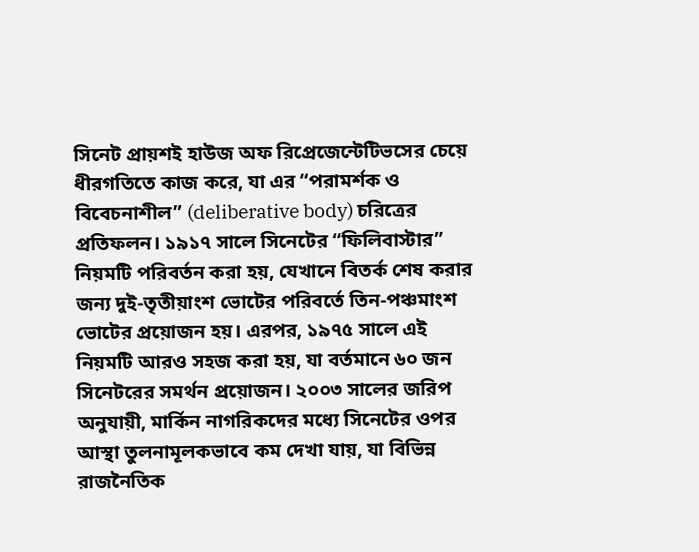সিনেট প্রায়শই হাউজ অফ রিপ্রেজেন্টেটিভসের চেয়ে ধীরগতিতে কাজ করে, যা এর “পরামর্শক ও বিবেচনাশীল” (deliberative body) চরিত্রের প্রতিফলন। ১৯১৭ সালে সিনেটের “ফিলিবাস্টার” নিয়মটি পরিবর্তন করা হয়, যেখানে বিতর্ক শেষ করার জন্য দুই-তৃতীয়াংশ ভোটের পরিবর্তে তিন-পঞ্চমাংশ ভোটের প্রয়োজন হয়। এরপর, ১৯৭৫ সালে এই নিয়মটি আরও সহজ করা হয়, যা বর্তমানে ৬০ জন সিনেটরের সমর্থন প্রয়োজন। ২০০৩ সালের জরিপ অনুযায়ী, মার্কিন নাগরিকদের মধ্যে সিনেটের ওপর আস্থা তুলনামূলকভাবে কম দেখা যায়, যা বিভিন্ন রাজনৈতিক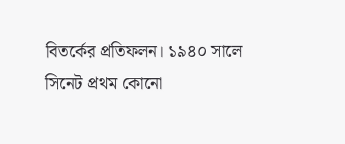বিতর্কের প্রতিফলন। ১৯৪০ সালে সিনেট প্রথম কোনো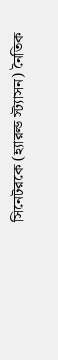সিনেটরকে (হ্যারল্ড স্ট্যাসন) নৈতিক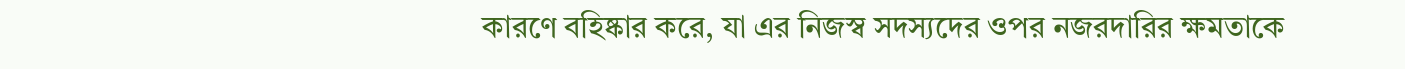কারণে বহিষ্কার করে, যা এর নিজস্ব সদস্যদের ওপর নজরদারির ক্ষমতাকে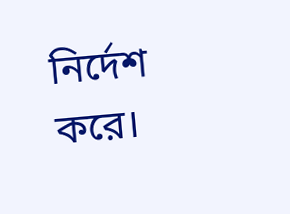নির্দেশ করে।